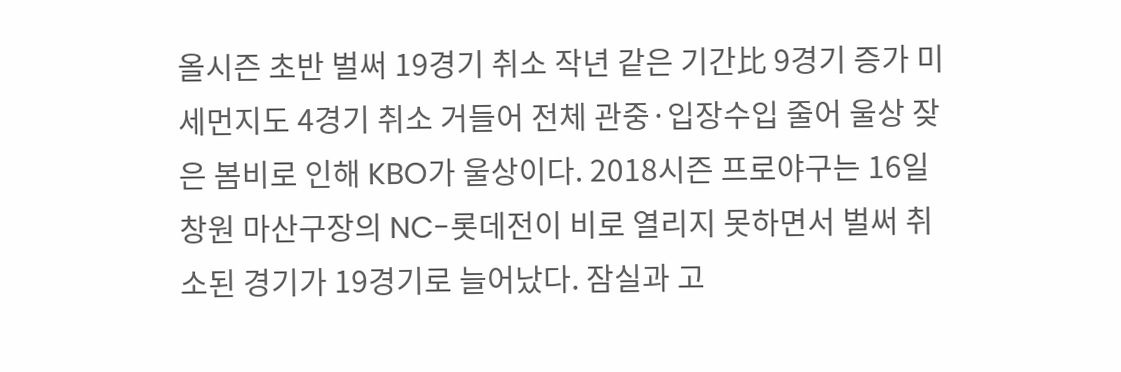올시즌 초반 벌써 19경기 취소 작년 같은 기간比 9경기 증가 미세먼지도 4경기 취소 거들어 전체 관중·입장수입 줄어 울상 잦은 봄비로 인해 KBO가 울상이다. 2018시즌 프로야구는 16일 창원 마산구장의 NC-롯데전이 비로 열리지 못하면서 벌써 취소된 경기가 19경기로 늘어났다. 잠실과 고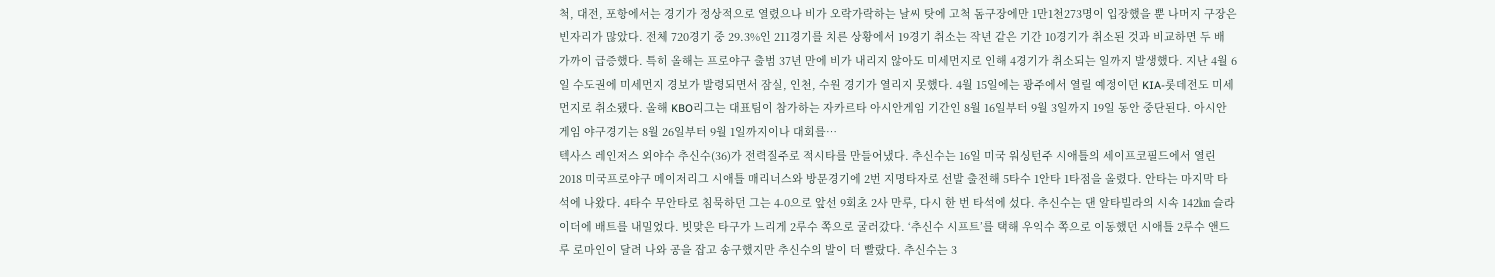척, 대전, 포항에서는 경기가 정상적으로 열렸으나 비가 오락가락하는 날씨 탓에 고척 돔구장에만 1만1천273명이 입장했을 뿐 나머지 구장은 빈자리가 많았다. 전체 720경기 중 29.3%인 211경기를 치른 상황에서 19경기 취소는 작년 같은 기간 10경기가 취소된 것과 비교하면 두 배 가까이 급증했다. 특히 올해는 프로야구 출범 37년 만에 비가 내리지 않아도 미세먼지로 인해 4경기가 취소되는 일까지 발생했다. 지난 4월 6일 수도권에 미세먼지 경보가 발령되면서 잠실, 인천, 수원 경기가 열리지 못했다. 4월 15일에는 광주에서 열릴 예정이던 KIA-롯데전도 미세먼지로 취소됐다. 올해 KBO리그는 대표팀이 참가하는 자카르타 아시안게임 기간인 8월 16일부터 9월 3일까지 19일 동안 중단된다. 아시안게임 야구경기는 8월 26일부터 9월 1일까지이나 대회를…
텍사스 레인저스 외야수 추신수(36)가 전력질주로 적시타를 만들어냈다. 추신수는 16일 미국 워싱턴주 시애틀의 세이프코필드에서 열린 2018 미국프로야구 메이저리그 시애틀 매리너스와 방문경기에 2번 지명타자로 선발 출전해 5타수 1안타 1타점을 올렸다. 안타는 마지막 타석에 나왔다. 4타수 무안타로 침묵하던 그는 4-0으로 앞선 9회초 2사 만루, 다시 한 번 타석에 섰다. 추신수는 댄 알타빌라의 시속 142㎞ 슬라이더에 배트를 내밀었다. 빗맞은 타구가 느리게 2루수 쪽으로 굴러갔다. ‘추신수 시프트’를 택해 우익수 쪽으로 이동했던 시애틀 2루수 앤드루 로마인이 달려 나와 공을 잡고 송구했지만 추신수의 발이 더 빨랐다. 추신수는 3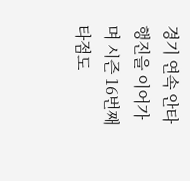경기 연속 안타 행진을 이어가며 시즌 16번째 타점도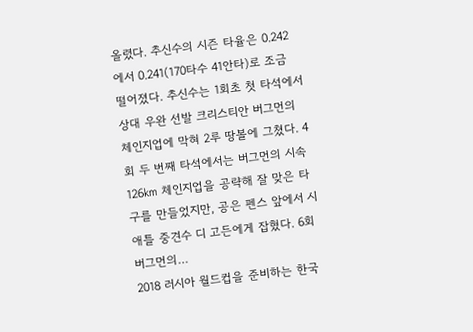올렸다. 추신수의 시즌 타율은 0.242에서 0.241(170타수 41안타)로 조금 떨어졌다. 추신수는 1회초 첫 타석에서 상대 우완 선발 크리스티안 버그먼의 체인지업에 막혀 2루 땅볼에 그쳤다. 4회 두 번째 타석에서는 버그먼의 시속 126㎞ 체인지업을 공략해 잘 맞은 타구를 만들었지만, 공은 펜스 앞에서 시애틀 중견수 디 고든에게 잡혔다. 6회 버그먼의…
2018 러시아 월드컵을 준비하는 한국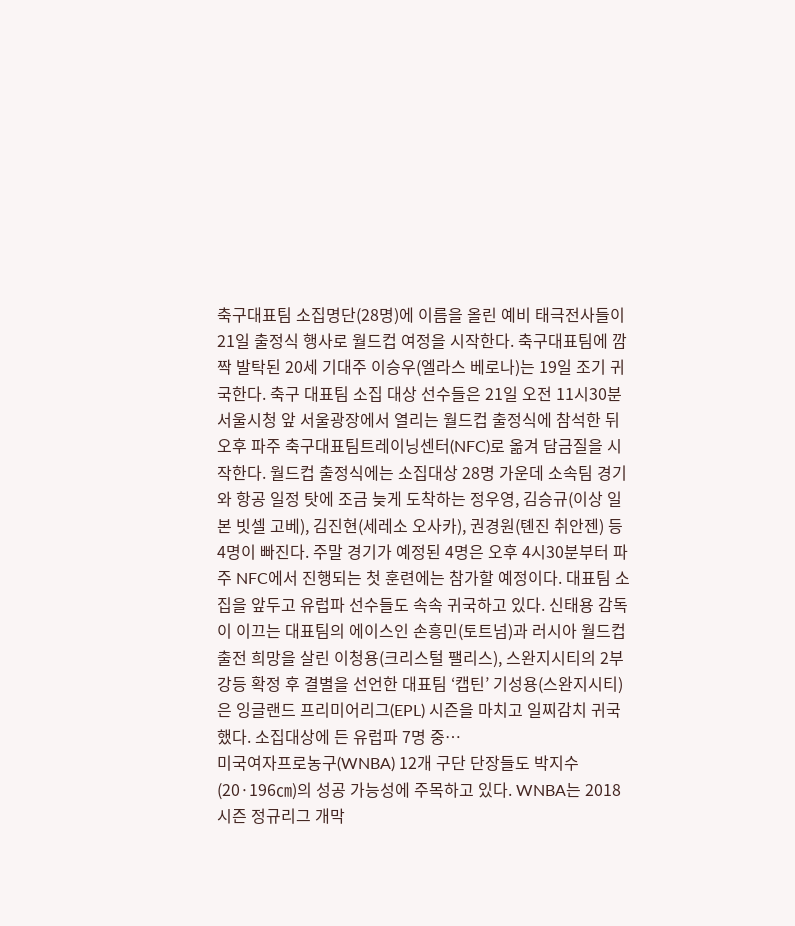축구대표팀 소집명단(28명)에 이름을 올린 예비 태극전사들이 21일 출정식 행사로 월드컵 여정을 시작한다. 축구대표팀에 깜짝 발탁된 20세 기대주 이승우(엘라스 베로나)는 19일 조기 귀국한다. 축구 대표팀 소집 대상 선수들은 21일 오전 11시30분 서울시청 앞 서울광장에서 열리는 월드컵 출정식에 참석한 뒤 오후 파주 축구대표팀트레이닝센터(NFC)로 옮겨 담금질을 시작한다. 월드컵 출정식에는 소집대상 28명 가운데 소속팀 경기와 항공 일정 탓에 조금 늦게 도착하는 정우영, 김승규(이상 일본 빗셀 고베), 김진현(세레소 오사카), 권경원(톈진 취안젠) 등 4명이 빠진다. 주말 경기가 예정된 4명은 오후 4시30분부터 파주 NFC에서 진행되는 첫 훈련에는 참가할 예정이다. 대표팀 소집을 앞두고 유럽파 선수들도 속속 귀국하고 있다. 신태용 감독이 이끄는 대표팀의 에이스인 손흥민(토트넘)과 러시아 월드컵 출전 희망을 살린 이청용(크리스털 팰리스), 스완지시티의 2부 강등 확정 후 결별을 선언한 대표팀 ‘캡틴’ 기성용(스완지시티)은 잉글랜드 프리미어리그(EPL) 시즌을 마치고 일찌감치 귀국했다. 소집대상에 든 유럽파 7명 중…
미국여자프로농구(WNBA) 12개 구단 단장들도 박지수(20·196㎝)의 성공 가능성에 주목하고 있다. WNBA는 2018시즌 정규리그 개막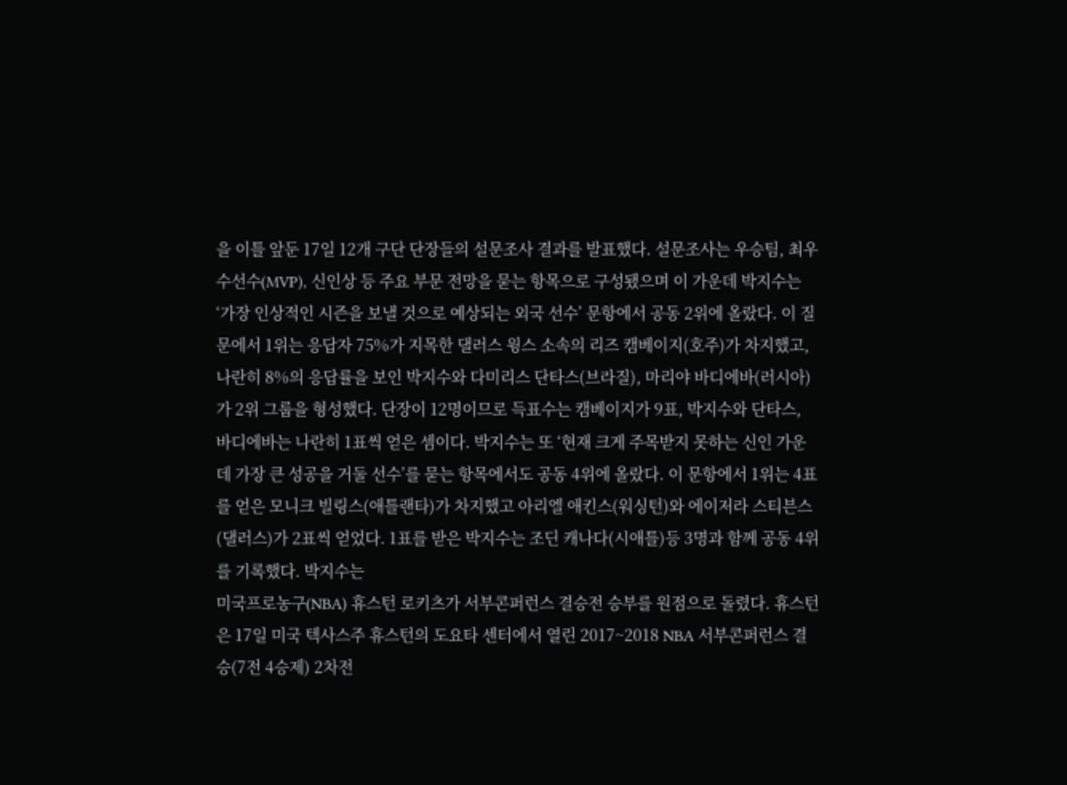을 이틀 앞둔 17일 12개 구단 단장들의 설문조사 결과를 발표했다. 설문조사는 우승팀, 최우수선수(MVP), 신인상 등 주요 부문 전망을 묻는 항목으로 구성됐으며 이 가운데 박지수는 ‘가장 인상적인 시즌을 보낼 것으로 예상되는 외국 선수’ 문항에서 공동 2위에 올랐다. 이 질문에서 1위는 응답자 75%가 지목한 댈러스 윙스 소속의 리즈 캠베이지(호주)가 차지했고, 나란히 8%의 응답률을 보인 박지수와 다미리스 단타스(브라질), 마리야 바디에바(러시아)가 2위 그룹을 형성했다. 단장이 12명이므로 득표수는 캠베이지가 9표, 박지수와 단타스, 바디에바는 나란히 1표씩 얻은 셈이다. 박지수는 또 ‘현재 크게 주목받지 못하는 신인 가운데 가장 큰 성공을 거둘 선수’를 묻는 항목에서도 공동 4위에 올랐다. 이 문항에서 1위는 4표를 얻은 모니크 빌링스(애틀랜타)가 차지했고 아리엘 애킨스(워싱턴)와 에이저라 스티븐스(댈러스)가 2표씩 얻었다. 1표를 받은 박지수는 조딘 캐나다(시애틀)등 3명과 함께 공동 4위를 기록했다. 박지수는
미국프로농구(NBA) 휴스턴 로키츠가 서부콘퍼런스 결승전 승부를 원점으로 돌렸다. 휴스턴은 17일 미국 텍사스주 휴스턴의 도요타 센터에서 열린 2017~2018 NBA 서부콘퍼런스 결승(7전 4승제) 2차전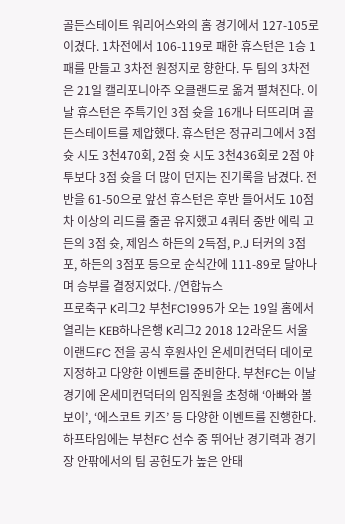골든스테이트 워리어스와의 홈 경기에서 127-105로 이겼다. 1차전에서 106-119로 패한 휴스턴은 1승 1패를 만들고 3차전 원정지로 향한다. 두 팀의 3차전은 21일 캘리포니아주 오클랜드로 옮겨 펼쳐진다. 이날 휴스턴은 주특기인 3점 슛을 16개나 터뜨리며 골든스테이트를 제압했다. 휴스턴은 정규리그에서 3점 슛 시도 3천470회, 2점 슛 시도 3천436회로 2점 야투보다 3점 슛을 더 많이 던지는 진기록을 남겼다. 전반을 61-50으로 앞선 휴스턴은 후반 들어서도 10점 차 이상의 리드를 줄곧 유지했고 4쿼터 중반 에릭 고든의 3점 슛, 제임스 하든의 2득점, P.J 터커의 3점포, 하든의 3점포 등으로 순식간에 111-89로 달아나며 승부를 결정지었다. /연합뉴스
프로축구 K리그2 부천FC1995가 오는 19일 홈에서 열리는 KEB하나은행 K리그2 2018 12라운드 서울 이랜드FC 전을 공식 후원사인 온세미컨덕터 데이로 지정하고 다양한 이벤트를 준비한다. 부천FC는 이날 경기에 온세미컨덕터의 임직원을 초청해 ‘아빠와 볼보이’, ‘에스코트 키즈’ 등 다양한 이벤트를 진행한다. 하프타임에는 부천FC 선수 중 뛰어난 경기력과 경기장 안팎에서의 팀 공헌도가 높은 안태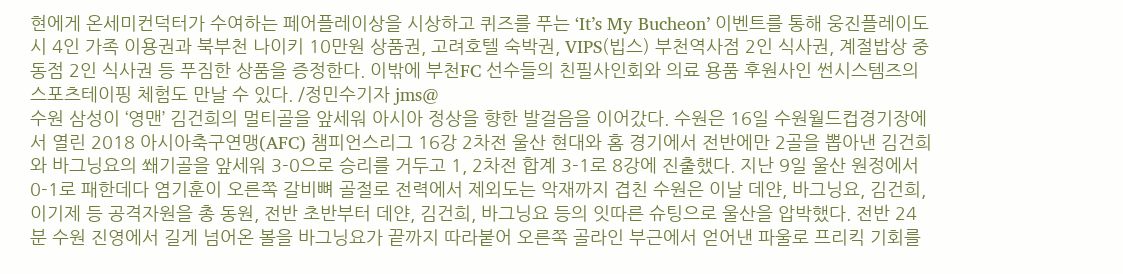현에게 온세미컨덕터가 수여하는 페어플레이상을 시상하고 퀴즈를 푸는 ‘It’s My Bucheon’ 이벤트를 통해 웅진플레이도시 4인 가족 이용권과 북부천 나이키 10만원 상품권, 고려호텔 숙박권, VIPS(빕스) 부천역사점 2인 식사권, 계절밥상 중동점 2인 식사권 등 푸짐한 상품을 증정한다. 이밖에 부천FC 선수들의 친필사인회와 의료 용품 후원사인 썬시스템즈의 스포츠테이핑 체험도 만날 수 있다. /정민수기자 jms@
수원 삼성이 ‘영맨’ 김건희의 멀티골을 앞세워 아시아 정상을 향한 발걸음을 이어갔다. 수원은 16일 수원월드컵경기장에서 열린 2018 아시아축구연맹(AFC) 챔피언스리그 16강 2차전 울산 현대와 홈 경기에서 전반에만 2골을 뽑아낸 김건희와 바그닝요의 쐐기골을 앞세워 3-0으로 승리를 거두고 1, 2차전 합계 3-1로 8강에 진출했다. 지난 9일 울산 원정에서 0-1로 패한데다 염기훈이 오른쪽 갈비뼈 골절로 전력에서 제외도는 악재까지 겹친 수원은 이날 데얀, 바그닝요, 김건희, 이기제 등 공격자원을 총 동원, 전반 초반부터 데얀, 김건희, 바그닝요 등의 잇따른 슈팅으로 울산을 압박했다. 전반 24분 수원 진영에서 길게 넘어온 볼을 바그닝요가 끝까지 따라붙어 오른쪽 골라인 부근에서 얻어낸 파울로 프리킥 기회를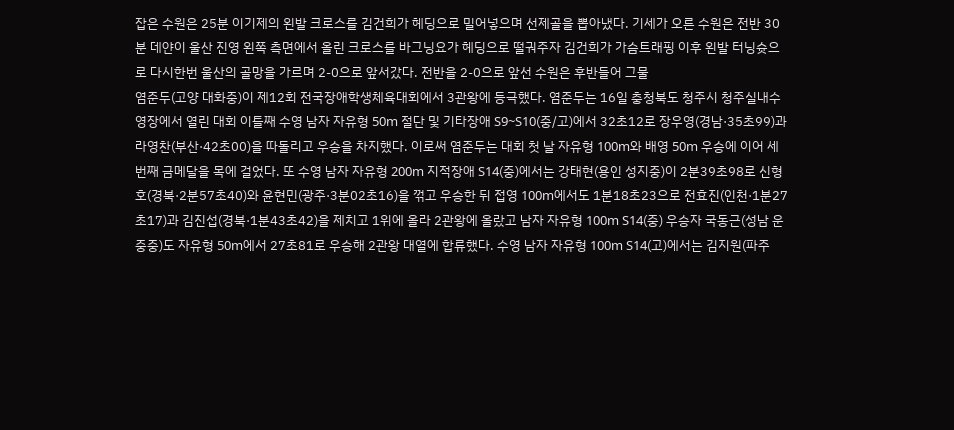잡은 수원은 25분 이기제의 왼발 크로스를 김건희가 헤딩으로 밀어넣으며 선제골을 뽑아냈다. 기세가 오른 수원은 전반 30분 데얀이 울산 진영 왼쪽 측면에서 올린 크로스를 바그닝요가 헤딩으로 떨궈주자 김건희가 가슴트래핑 이후 왼발 터닝슛으로 다시한번 울산의 골망을 가르며 2-0으로 앞서갔다. 전반을 2-0으로 앞선 수원은 후반들어 그물
염준두(고양 대화중)이 제12회 전국장애학생체육대회에서 3관왕에 등극했다. 염준두는 16일 충청북도 청주시 청주실내수영장에서 열린 대회 이틀째 수영 남자 자유형 50m 절단 및 기타장애 S9~S10(중/고)에서 32초12로 장우영(경남·35초99)과 라영찬(부산·42초00)을 따돌리고 우승을 차지했다. 이로써 염준두는 대회 첫 날 자유형 100m와 배영 50m 우승에 이어 세번째 금메달을 목에 걸었다. 또 수영 남자 자유형 200m 지적장애 S14(중)에서는 강태현(용인 성지중)이 2분39초98로 신형호(경북·2분57초40)와 윤현민(광주·3분02초16)을 꺾고 우승한 뒤 접영 100m에서도 1분18초23으로 전효진(인천·1분27초17)과 김진섭(경북·1분43초42)을 제치고 1위에 올라 2관왕에 올랐고 남자 자유형 100m S14(중) 우승자 국동근(성남 운중중)도 자유형 50m에서 27초81로 우승해 2관왕 대열에 합류했다. 수영 남자 자유형 100m S14(고)에서는 김지원(파주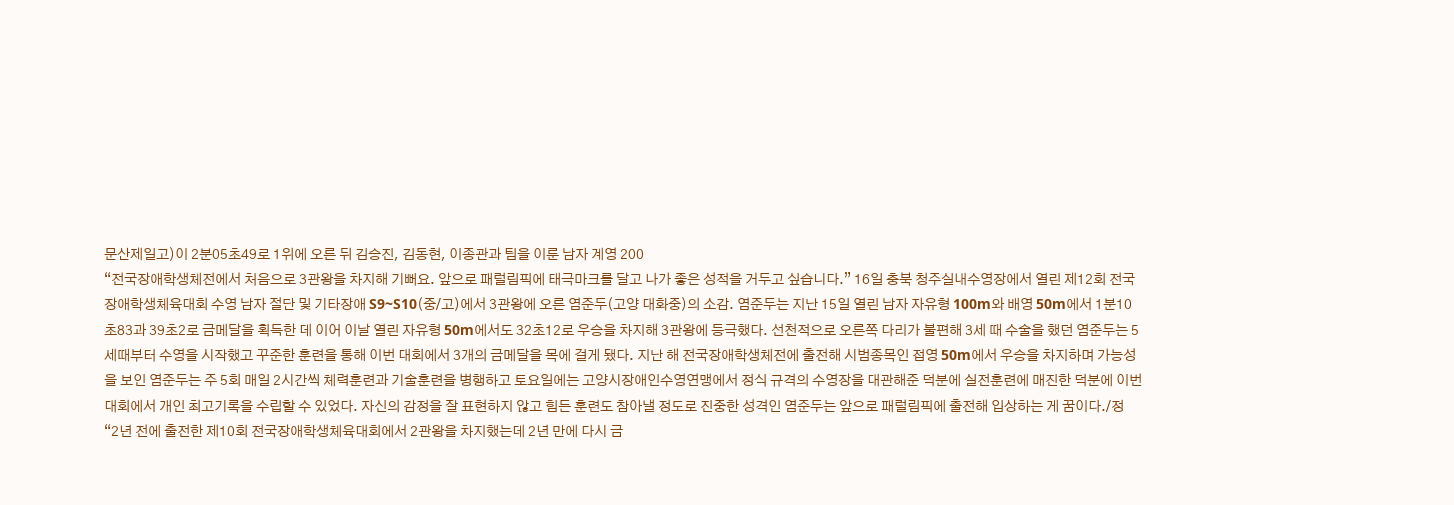문산제일고)이 2분05초49로 1위에 오른 뒤 김승진, 김동현, 이종관과 팀을 이룬 남자 계영 200
“전국장애학생체전에서 처음으로 3관왕을 차지해 기뻐요. 앞으로 패럴림픽에 태극마크를 달고 나가 좋은 성적을 거두고 싶습니다.” 16일 충북 청주실내수영장에서 열린 제12회 전국장애학생체육대회 수영 남자 절단 및 기타장애 S9~S10(중/고)에서 3관왕에 오른 염준두(고양 대화중)의 소감. 염준두는 지난 15일 열린 남자 자유형 100m와 배영 50m에서 1분10초83과 39초2로 금메달을 획득한 데 이어 이날 열린 자유형 50m에서도 32초12로 우승을 차지해 3관왕에 등극했다. 선천적으로 오른쪽 다리가 불편해 3세 때 수술을 했던 염준두는 5세때부터 수영을 시작했고 꾸준한 훈련을 통해 이번 대회에서 3개의 금메달을 목에 걸게 됐다. 지난 해 전국장애학생체전에 출전해 시범종목인 접영 50m에서 우승을 차지하며 가능성을 보인 염준두는 주 5회 매일 2시간씩 체력훈련과 기술훈련을 병행하고 토요일에는 고양시장애인수영연맹에서 정식 규격의 수영장을 대관해준 덕분에 실전훈련에 매진한 덕분에 이번 대회에서 개인 최고기록을 수립할 수 있었다. 자신의 감정을 잘 표현하지 않고 힘든 훈련도 참아낼 정도로 진중한 성격인 염준두는 앞으로 패럴림픽에 출전해 입상하는 게 꿈이다./정
“2년 전에 출전한 제10회 전국장애학생체육대회에서 2관왕을 차지했는데 2년 만에 다시 금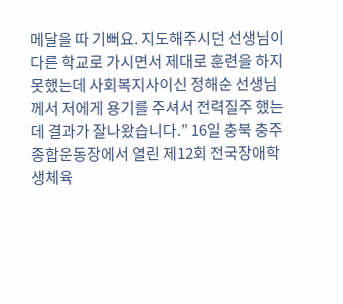메달을 따 기뻐요. 지도해주시던 선생님이 다른 학교로 가시면서 제대로 훈련을 하지 못했는데 사회복지사이신 정해순 선생님께서 저에게 용기를 주셔서 전력질주 했는데 결과가 잘나왔습니다.” 16일 충북 충주종합운동장에서 열린 제12회 전국장애학생체육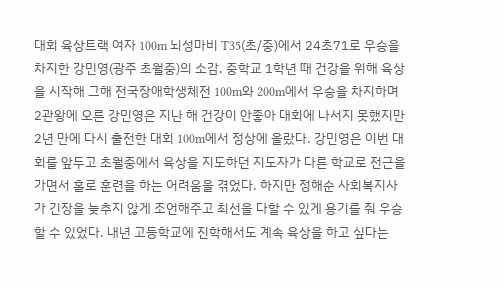대회 육상트랙 여자 100m 뇌성마비 T35(초/중)에서 24초71로 우승을 차지한 강민영(광주 초월중)의 소감. 중학교 1학년 때 건강을 위해 육상을 시작해 그해 전국장애학생체전 100m와 200m에서 우승을 차지하며 2관왕에 오른 강민영은 지난 해 건강이 안좋아 대회에 나서지 못했지만 2년 만에 다시 출전한 대회 100m에서 정상에 올랐다. 강민영은 이번 대회를 앞두고 초월중에서 육상을 지도하던 지도자가 다른 학교로 전근을 가면서 홀로 훈련을 하는 어려움을 겪었다. 하지만 정해순 사회복지사가 긴장을 늦추지 않게 조언해주고 최선을 다할 수 있게 용기를 줘 우승할 수 있었다. 내년 고등학교에 진학해서도 계속 육상을 하고 싶다는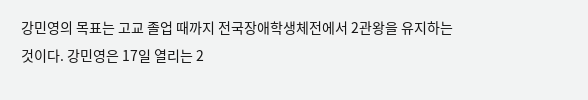강민영의 목표는 고교 졸업 때까지 전국장애학생체전에서 2관왕을 유지하는 것이다. 강민영은 17일 열리는 2